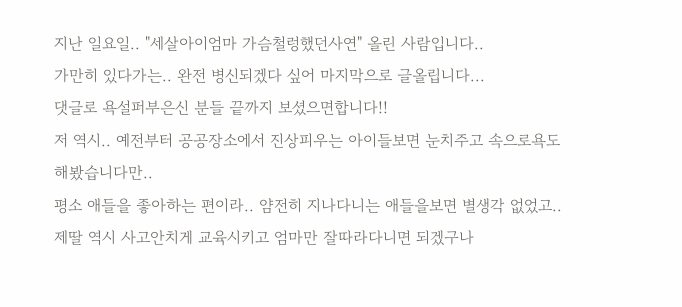지난 일요일.. "세살아이엄마 가슴철렁했던사연" 올린 사람입니다..
가만히 있다가는.. 완전 병신되겠다 싶어 마지막으로 글올립니다...
댓글로 욕설퍼부은신 분들 끝까지 보셨으면합니다!!
저 역시.. 예전부터 공공장소에서 진상피우는 아이들보면 눈치주고 속으로욕도 해봤습니다만..
평소 애들을 좋아하는 편이라.. 얌전히 지나다니는 애들을보면 별생각 없었고..
제딸 역시 사고안치게 교육시키고 엄마만 잘따라다니면 되겠구나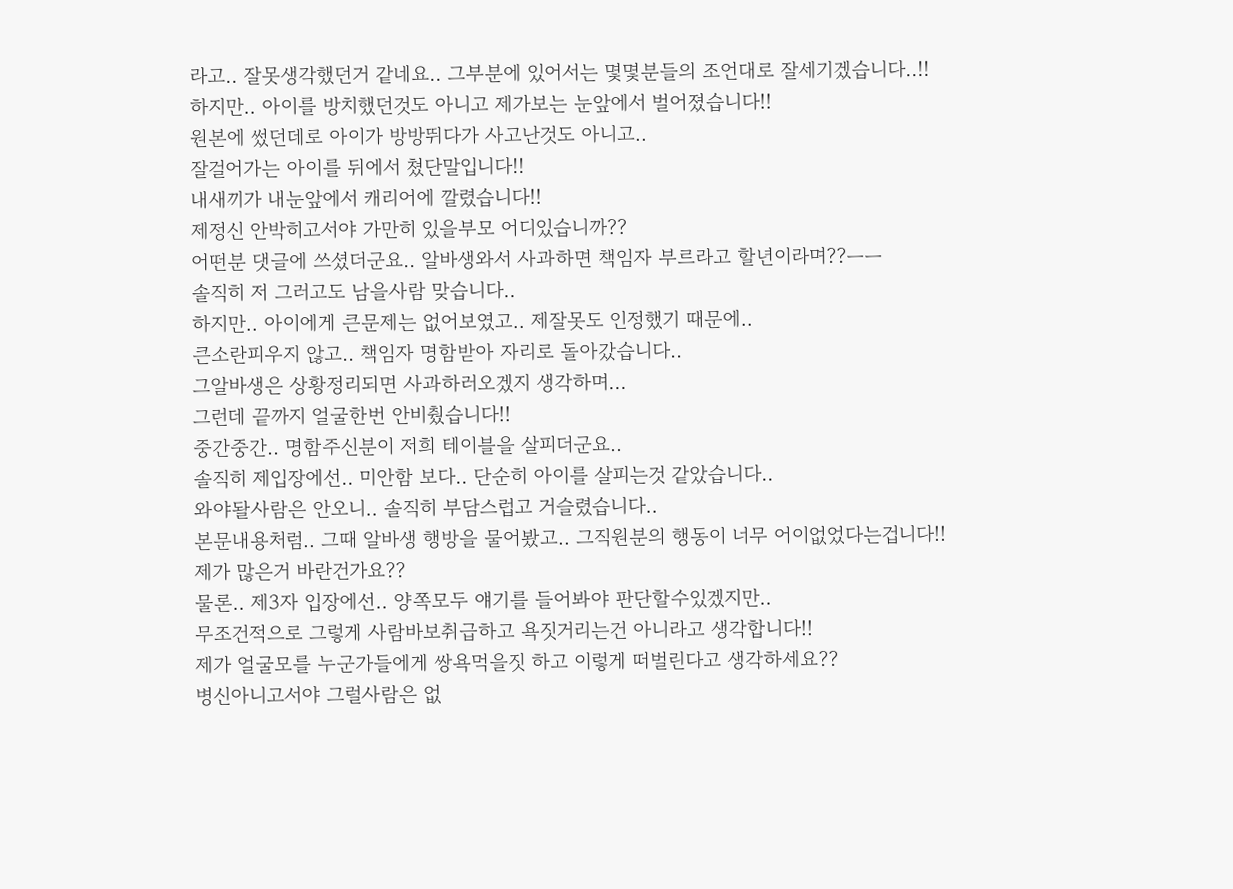라고.. 잘못생각했던거 같네요.. 그부분에 있어서는 몇몇분들의 조언대로 잘세기겠습니다..!!
하지만.. 아이를 방치했던것도 아니고 제가보는 눈앞에서 벌어졌습니다!!
원본에 썼던데로 아이가 방방뛰다가 사고난것도 아니고..
잘걸어가는 아이를 뒤에서 쳤단말입니다!!
내새끼가 내눈앞에서 캐리어에 깔렸습니다!!
제정신 안박히고서야 가만히 있을부모 어디있습니까??
어떤분 댓글에 쓰셨더군요.. 알바생와서 사과하면 책임자 부르라고 할년이라며??ㅡㅡ
솔직히 저 그러고도 남을사람 맞습니다..
하지만.. 아이에게 큰문제는 없어보였고.. 제잘못도 인정했기 때문에..
큰소란피우지 않고.. 책임자 명함받아 자리로 돌아갔습니다..
그알바생은 상황정리되면 사과하러오겠지 생각하며...
그런데 끝까지 얼굴한번 안비췄습니다!!
중간중간.. 명함주신분이 저희 테이블을 살피더군요..
솔직히 제입장에선.. 미안함 보다.. 단순히 아이를 살피는것 같았습니다..
와야돨사람은 안오니.. 솔직히 부담스럽고 거슬렸습니다..
본문내용처럼.. 그때 알바생 행방을 물어봤고.. 그직원분의 행동이 너무 어이없었다는겁니다!!
제가 많은거 바란건가요??
물론.. 제3자 입장에선.. 양쪽모두 얘기를 들어봐야 판단할수있겠지만..
무조건적으로 그렇게 사람바보취급하고 욕짓거리는건 아니라고 생각합니다!!
제가 얼굴모를 누군가들에게 쌍욕먹을짓 하고 이렇게 떠벌린다고 생각하세요??
병신아니고서야 그럴사람은 없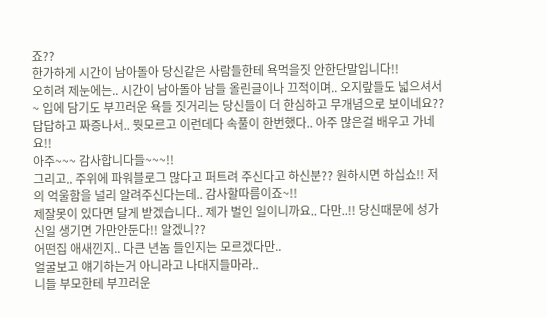죠??
한가하게 시간이 남아돌아 당신같은 사람들한테 욕먹을짓 안한단말입니다!!
오히려 제눈에는.. 시간이 남아돌아 남들 올린글이나 끄적이며.. 오지랖들도 넓으셔서~ 입에 담기도 부끄러운 욕들 짓거리는 당신들이 더 한심하고 무개념으로 보이네요??
답답하고 짜증나서.. 뭣모르고 이런데다 속풀이 한번했다.. 아주 많은걸 배우고 가네요!!
아주~~~ 감사합니다들~~~!!
그리고.. 주위에 파워블로그 많다고 퍼트려 주신다고 하신분?? 원하시면 하십쇼!! 저의 억울함을 널리 알려주신다는데.. 감사할따름이죠~!!
제잘못이 있다면 달게 받겠습니다.. 제가 벌인 일이니까요.. 다만..!! 당신때문에 성가신일 생기면 가만안둔다!! 알겠니??
어떤집 애새낀지.. 다큰 년놈 들인지는 모르겠다만..
얼굴보고 얘기하는거 아니라고 나대지들마라..
니들 부모한테 부끄러운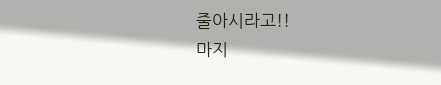줄아시라고!!
마지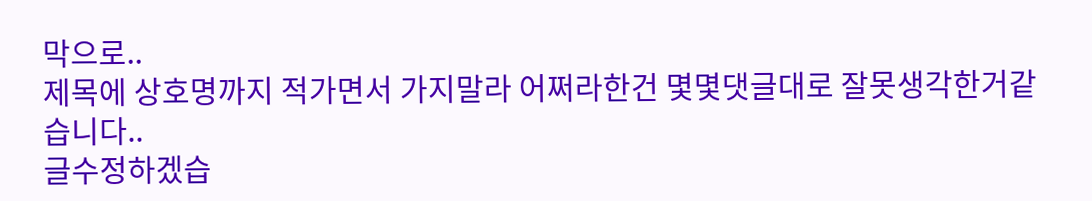막으로..
제목에 상호명까지 적가면서 가지말라 어쩌라한건 몇몇댓글대로 잘못생각한거같습니다..
글수정하겠습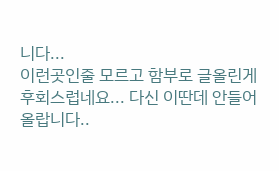니다...
이런곳인줄 모르고 함부로 글올린게 후회스럽네요... 다신 이딴데 안들어올랍니다..